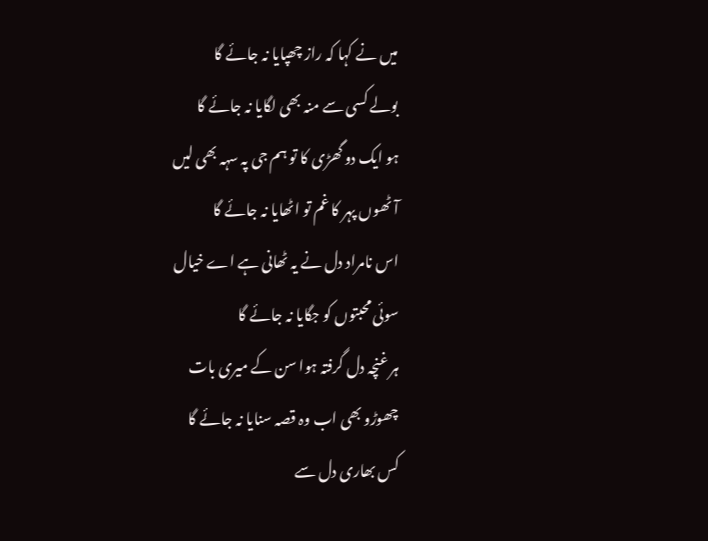میں نے کہا کہ راز چھپایا نہ جائے گا
بولے کسی سے منہ بھی لگایا نہ جائے گا
ہو ایک دو گھڑی کا تو ہم جی پہ سہہ بھی لیں
آٹھوں پہر کا غم تو اٹھایا نہ جائے گا
اس نامراد دل نے یہ ٹھانی ہے اے خیال
سوئی محبتوں کو جگایا نہ جائے گا
ہر غنچہ دل گرفتہ ہوا سن کے میری بات
چھوڑو بھی اب وہ قصہ سنایا نہ جائے گا
کس بھاری دل سے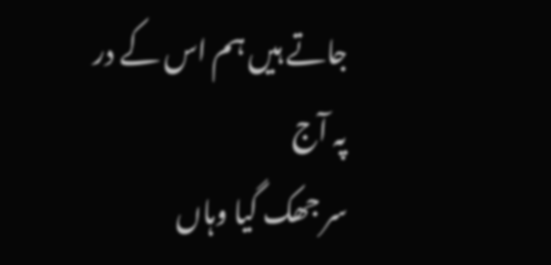جاتے ہیں ہم اس کے در پہ آج
سر جھک گیا وہاں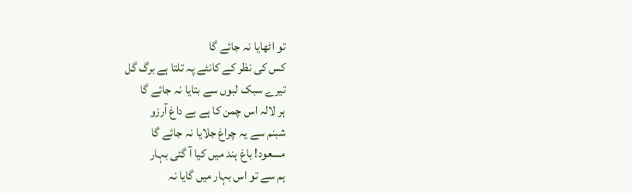تو اٹھایا نہ جائے گا
کس کی نظر کے کانٹے پہ تلتا ہے برگ گل
تیرے سبک لبوں سے بتایا نہ جائے گا
ہر لالہ اس چمن کا ہے بے داغ آرزو
شبنم سے یہ چراغ جلایا نہ جائے گا
مسعود! باغ ہند میں کیا آ گئی بہار
ہم سے تو اس بہار میں گایا نہ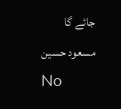جائے گا
مسعود حسین
No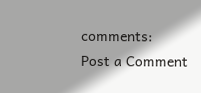comments:
Post a Comment